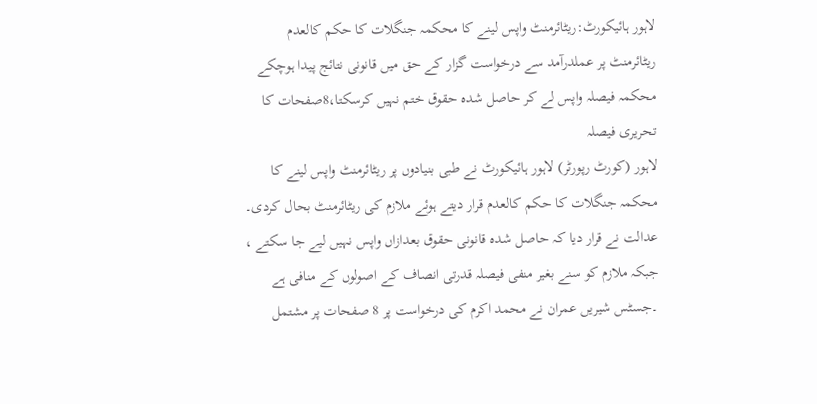لاہور ہائیکورٹ:ریٹائرمنٹ واپس لینے کا محکمہ جنگلات کا حکم کالعدم
ریٹائرمنٹ پر عملدرآمد سے درخواست گزار کے حق میں قانونی نتائج پیدا ہوچکے محکمہ فیصلہ واپس لے کر حاصل شدہ حقوق ختم نہیں کرسکتا،8صفحات کا تحریری فیصلہ
لاہور (کورٹ رپورٹر) لاہور ہائیکورٹ نے طبی بنیادوں پر ریٹائرمنٹ واپس لینے کا محکمہ جنگلات کا حکم کالعدم قرار دیتے ہوئے ملازم کی ریٹائرمنٹ بحال کردی۔ عدالت نے قرار دیا کہ حاصل شدہ قانونی حقوق بعدازاں واپس نہیں لیے جا سکتے ، جبکہ ملازم کو سنے بغیر منفی فیصلہ قدرتی انصاف کے اصولوں کے منافی ہے ۔جسٹس شیریں عمران نے محمد اکرم کی درخواست پر 8 صفحات پر مشتمل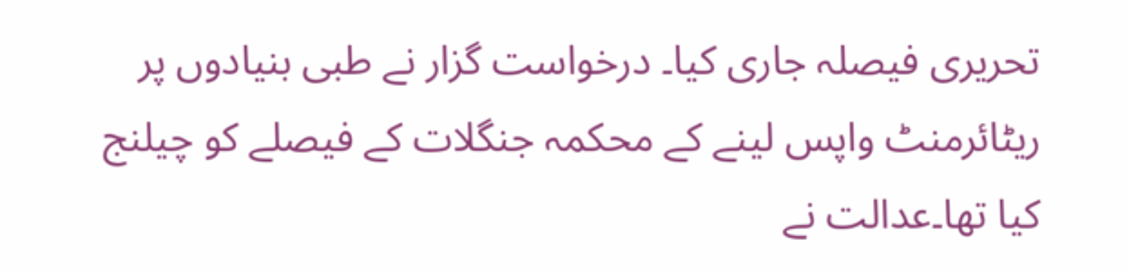تحریری فیصلہ جاری کیا۔ درخواست گزار نے طبی بنیادوں پر ریٹائرمنٹ واپس لینے کے محکمہ جنگلات کے فیصلے کو چیلنج کیا تھا۔عدالت نے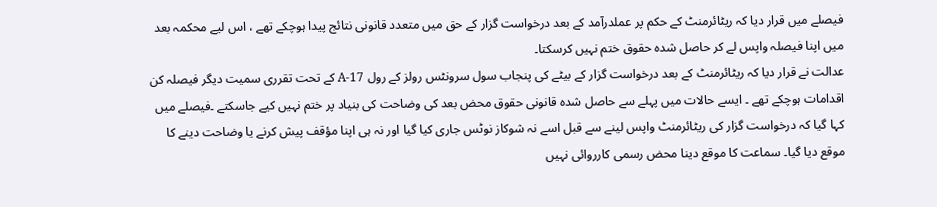فیصلے میں قرار دیا کہ ریٹائرمنٹ کے حکم پر عملدرآمد کے بعد درخواست گزار کے حق میں متعدد قانونی نتائج پیدا ہوچکے تھے ، اس لیے محکمہ بعد میں اپنا فیصلہ واپس لے کر حاصل شدہ حقوق ختم نہیں کرسکتا۔
عدالت نے قرار دیا کہ ریٹائرمنٹ کے بعد درخواست گزار کے بیٹے کی پنجاب سول سرونٹس رولز کے رول 17-A کے تحت تقرری سمیت دیگر فیصلہ کن اقدامات ہوچکے تھے ۔ ایسے حالات میں پہلے سے حاصل شدہ قانونی حقوق محض بعد کی وضاحت کی بنیاد پر ختم نہیں کیے جاسکتے ۔فیصلے میں کہا گیا کہ درخواست گزار کی ریٹائرمنٹ واپس لینے سے قبل اسے نہ شوکاز نوٹس جاری کیا گیا اور نہ ہی اپنا مؤقف پیش کرنے یا وضاحت دینے کا موقع دیا گیا۔ سماعت کا موقع دینا محض رسمی کارروائی نہیں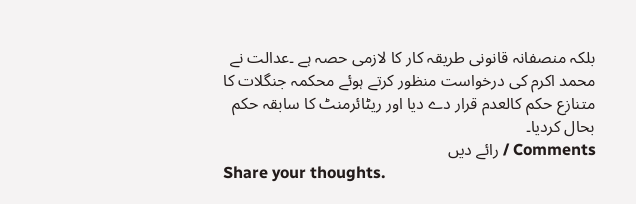بلکہ منصفانہ قانونی طریقہ کار کا لازمی حصہ ہے ۔عدالت نے محمد اکرم کی درخواست منظور کرتے ہوئے محکمہ جنگلات کا متنازع حکم کالعدم قرار دے دیا اور ریٹائرمنٹ کا سابقہ حکم بحال کردیا۔
Comments / رائے دیں
Share your thoughts.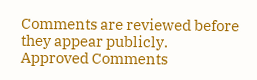Comments are reviewed before they appear publicly.
Approved Comments